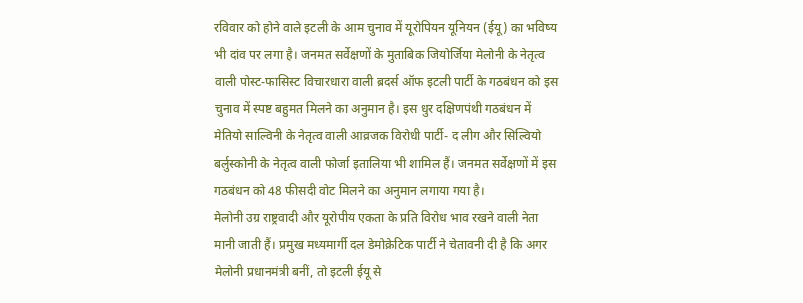रविवार को होने वाले इटली के आम चुनाव में यूरोपियन यूनियन (ईयू) का भविष्य भी दांव पर लगा है। जनमत सर्वेक्षणों के मुताबिक जियोर्जिया मेलोनी के नेतृत्व वाली पोस्ट-फासिस्ट विचारधारा वाली ब्रदर्स ऑफ इटली पार्टी के गठबंधन को इस चुनाव में स्पष्ट बहुमत मिलने का अनुमान है। इस धुर दक्षिणपंथी गठबंधन में मेतियो साल्विनी के नेतृत्व वाली आव्रजक विरोधी पार्टी- द लीग और सिल्वियो बर्लुस्कोनी के नेतृत्व वाली फोर्जा इतालिया भी शामिल हैं। जनमत सर्वेक्षणों में इस गठबंधन को 48 फीसदी वोट मिलने का अनुमान लगाया गया है।
मेलोनी उग्र राष्ट्रवादी और यूरोपीय एकता के प्रति विरोध भाव रखने वाली नेता मानी जाती हैं। प्रमुख मध्यमार्गी दल डेमोक्रेटिक पार्टी ने चेतावनी दी है कि अगर मेलोनी प्रधानमंत्री बनीं, तो इटली ईयू से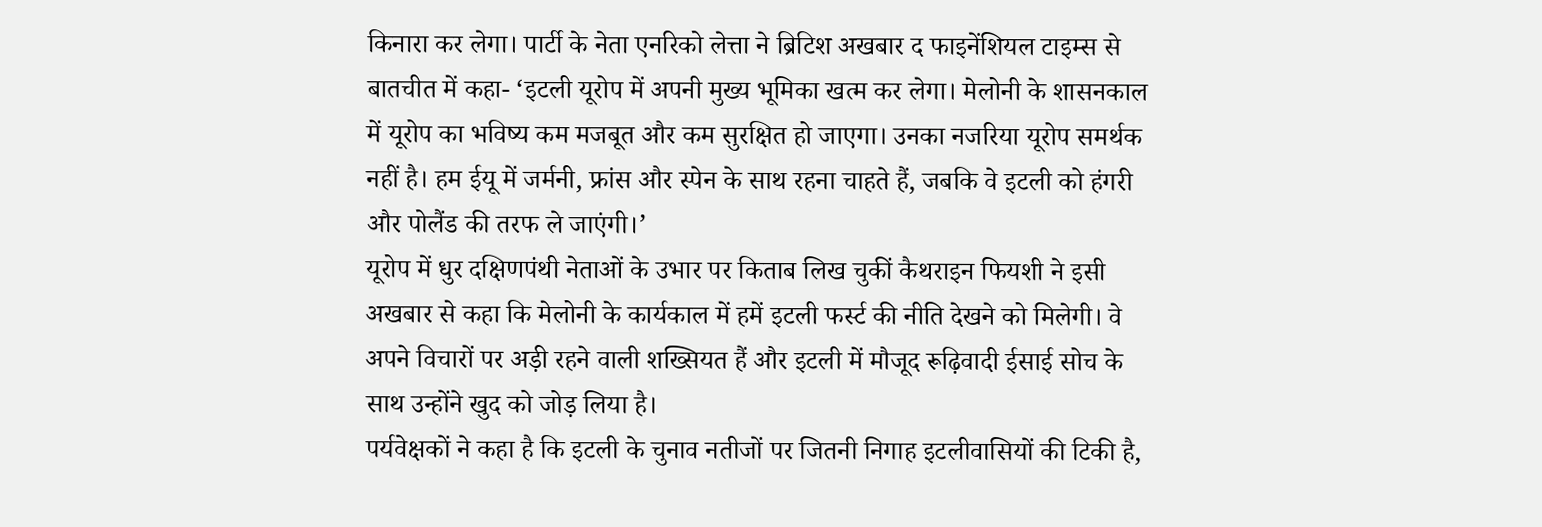किनारा कर लेगा। पार्टी के नेता एनरिको लेत्ता ने ब्रिटिश अखबार द फाइनेंशियल टाइम्स से बातचीत में कहा- ‘इटली यूरोप में अपनी मुख्य भूमिका खत्म कर लेगा। मेलोनी के शासनकाल में यूरोप का भविष्य कम मजबूत और कम सुरक्षित हो जाएगा। उनका नजरिया यूरोप समर्थक नहीं है। हम ईयू में जर्मनी, फ्रांस और स्पेन के साथ रहना चाहते हैं, जबकि वे इटली को हंगरी और पोलैंड की तरफ ले जाएंगी।’
यूरोप में धुर दक्षिणपंथी नेताओं के उभार पर किताब लिख चुकीं कैथराइन फियशी ने इसी अखबार से कहा कि मेलोनी के कार्यकाल में हमें इटली फर्स्ट की नीति देखने को मिलेगी। वे अपने विचारों पर अड़ी रहने वाली शख्सियत हैं और इटली में मौजूद रूढ़िवादी ईसाई सोच के साथ उन्होंने खुद को जोड़ लिया है।
पर्यवेक्षकों ने कहा है कि इटली के चुनाव नतीजों पर जितनी निगाह इटलीवासियों की टिकी है,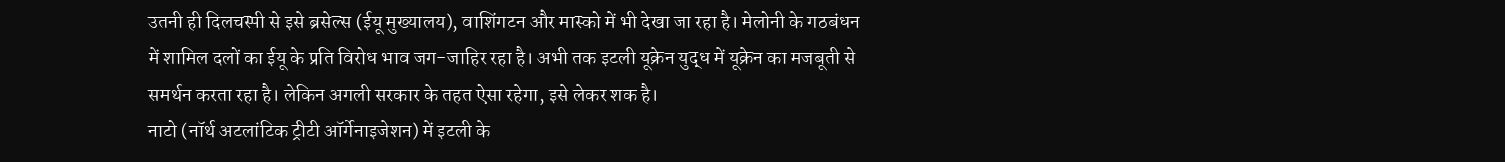उतनी ही दिलचस्पी से इसे ब्रसेल्स (ईयू मुख्यालय), वाशिंगटन और मास्को में भी देखा जा रहा है। मेलोनी के गठबंधन में शामिल दलों का ईयू के प्रति विरोध भाव जग-जाहिर रहा है। अभी तक इटली यूक्रेन युद्ध में यूक्रेन का मजबूती से समर्थन करता रहा है। लेकिन अगली सरकार के तहत ऐसा रहेगा, इसे लेकर शक है।
नाटो (नॉर्थ अटलांटिक ट्रीटी ऑर्गेनाइजेशन) में इटली के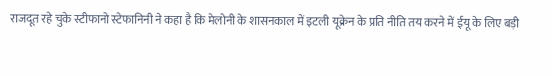राजदूत रहे चुके स्टीफानो स्टेफानिनी ने कहा है कि मेलोनी के शासनकाल में इटली यूक्रेन के प्रति नीति तय करने में ईयू के लिए बड़ी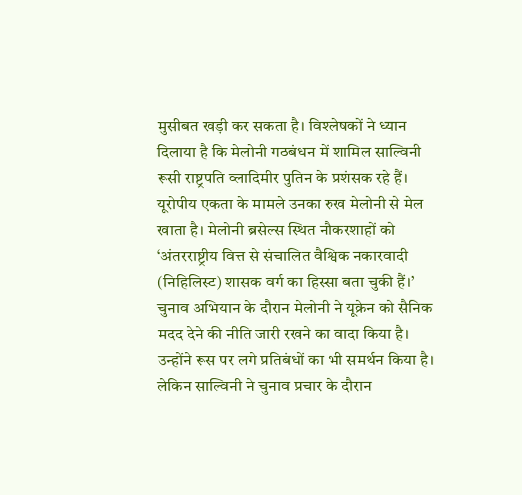मुसीबत खड़ी कर सकता है। विश्लेषकों ने ध्यान दिलाया है कि मेलोनी गठबंधन में शामिल साल्विनी रूसी राष्ट्रपति व्लादिमीर पुतिन के प्रशंसक रहे हैं। यूरोपीय एकता के मामले उनका रुख मेलोनी से मेल खाता है। मेलोनी ब्रसेल्स स्थित नौकरशाहों को ‘अंतरराष्ट्रीय वित्त से संचालित वैश्विक नकारवादी (निहिलिस्ट) शासक वर्ग का हिस्सा बता चुकी हैं।’
चुनाव अभियान के दौरान मेलोनी ने यूक्रेन को सैनिक मदद देने की नीति जारी रखने का वादा किया है। उन्होंने रूस पर लगे प्रतिबंधों का भी समर्थन किया है। लेकिन साल्विनी ने चुनाव प्रचार के दौरान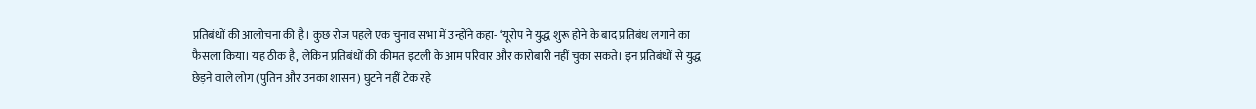प्रतिबंधों की आलोचना की है। कुछ रोज पहले एक चुनाव सभा में उन्होंने कहा- ‘यूरोप ने युद्ध शुरू होने के बाद प्रतिबंध लगाने का फैसला किया। यह ठीक है, लेकिन प्रतिबंधों की कीमत इटली के आम परिवार और कारोबारी नहीं चुका सकते। इन प्रतिबंधों से युद्ध छेड़ने वाले लोग (पुतिन और उनका शासन) घुटने नहीं टेक रहे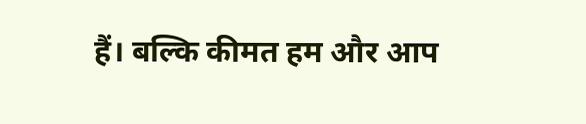हैं। बल्कि कीमत हम और आप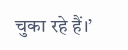चुका रहे हैं।’